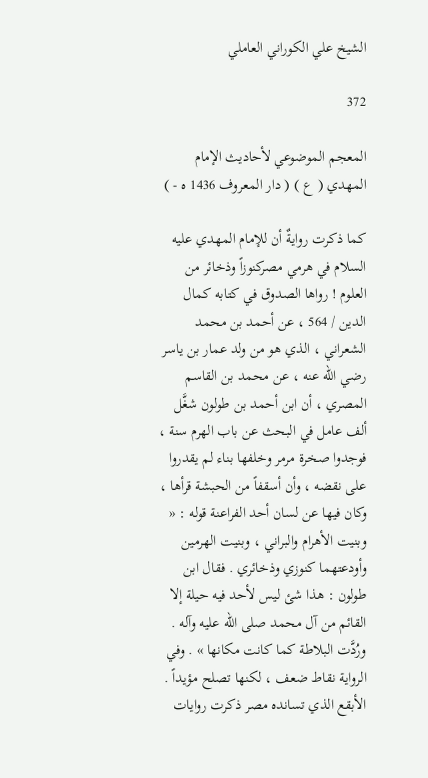الشيخ علي الكوراني العاملي

372

المعجم الموضوعي لأحاديث الإمام المهدي ( ع ) ( دار المعروف 1436 ه - )

كما ذكرت روايةٌ أن للإمام المهدي عليه السلام في هرمي مصركنوزاً وذخائر من العلوم ! رواها الصدوق في كتابه كمال الدين / 564 ، عن أحمد بن محمد الشعراني ، الذي هو من ولد عمار بن ياسر رضي الله عنه ، عن محمد بن القاسم المصري ، أن ابن أحمد بن طولون شغَّل ألف عامل في البحث عن باب الهرم سنة ، فوجدوا صخرة مرمر وخلفها بناء لم يقدروا على نقضه ، وأن أسقفاً من الحبشة قرأها ، وكان فيها عن لسان أحد الفراعنة قوله : « وبنيت الأهرام والبراني ، وبنيت الهرمين وأودعتهما كنوزي وذخائري . فقال ابن طولون : هذا شئ ليس لأحد فيه حيلة إلا القائم من آل محمد صلى الله عليه وآله . ورُدَّت البلاطة كما كانت مكانها » . وفي الرواية نقاط ضعف ، لكنها تصلح مؤيداً . الأبقع الذي تسانده مصر ذكرت روايات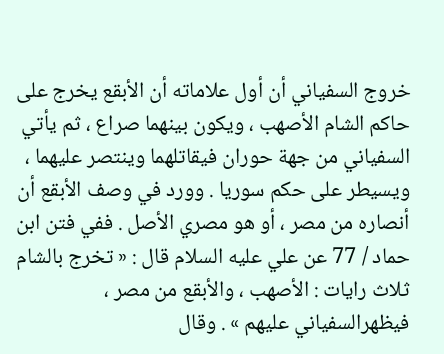خروج السفياني أن أول علاماته أن الأبقع يخرج على حاكم الشام الأصهب ، ويكون بينهما صراع ، ثم يأتي السفياني من جهة حوران فيقاتلهما وينتصر عليهما ، ويسيطر على حكم سوريا . وورد في وصف الأبقع أن أنصاره من مصر ، أو هو مصري الأصل . ففي فتن ابن حماد / 77 عن علي عليه السلام قال : « تخرج بالشام ثلاث رايات : الأصهب ، والأبقع من مصر ، فيظهرالسفياني عليهم » . وقال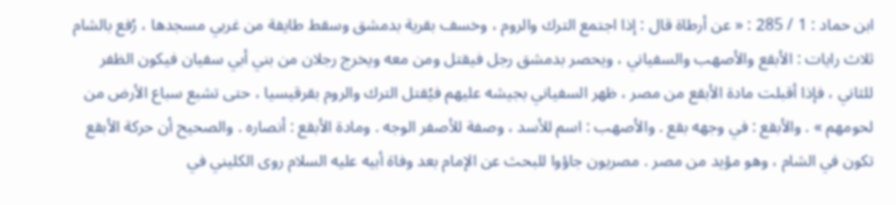ابن حماد : 1 / 285 : « عن أرطاة قال : إذا اجتمع الترك والروم ، وخسف بقرية بدمشق وسقط طايفة من غربي مسجدها ، رُفع بالشام ثلاث رايات : الأبقع والأصهب والسفياني ، ويحصر بدمشق رجل فيقتل ومن معه ويخرج رجلان من بني أبي سفيان فيكون الظفر للثاني ، فإذا أقبلت مادة الأبقع من مصر ، ظهر السفياني بجيشه عليهم فيُقتل الترك والروم بقرقيسيا ، حتى تشبع سباع الأرض من لحومهم » . والأبقع : في وجهه بقع . والأصهب : اسم للأسد ، وصفة للأصفر الوجه . ومادة الأبقع : أنصاره . والصحيح أن حركة الأبقع تكون في الشام ، وهو مؤيد من مصر . مصريون جاؤوا للبحث عن الإمام بعد وفاة أبيه عليه السلام روى الكليني في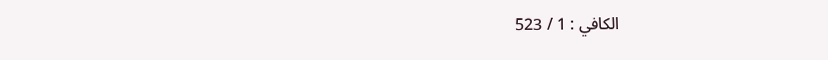الكافي : 1 / 523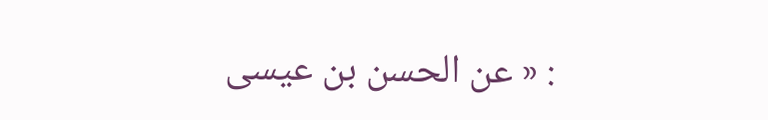: « عن الحسن بن عيسى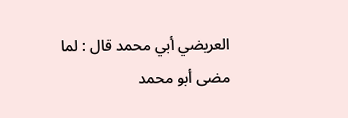العريضي أبي محمد قال : لما مضى أبو محمد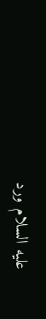عليه السلام ورد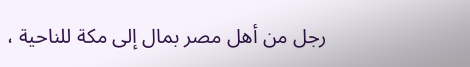رجل من أهل مصر بمال إلى مكة للناحية ،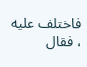فاختلف عليه ، فقال